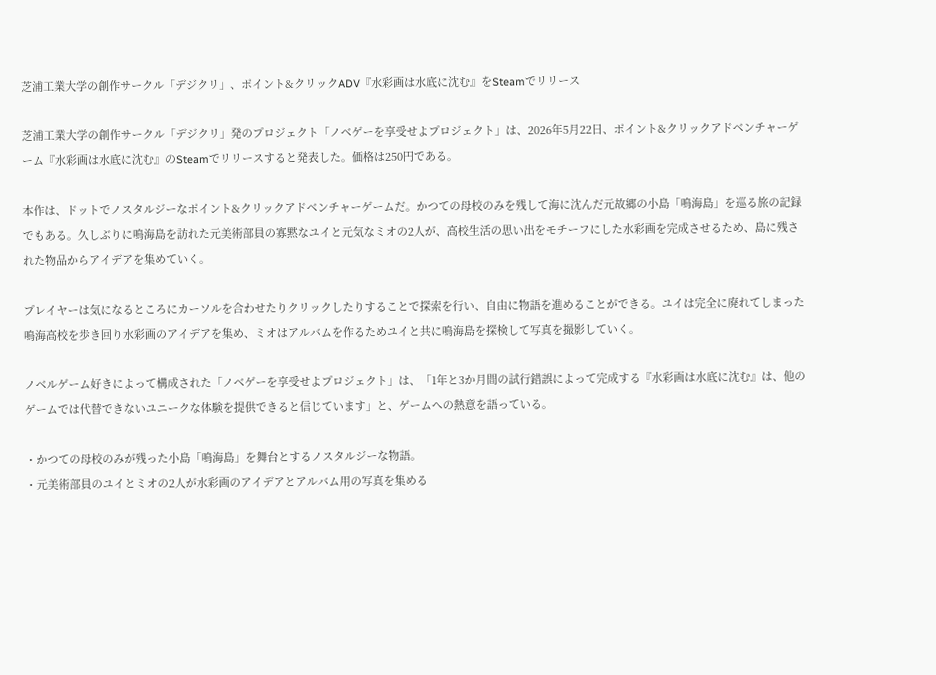芝浦工業大学の創作サークル「デジクリ」、ポイント&クリックADV『水彩画は水底に沈む』をSteamでリリース

芝浦工業大学の創作サークル「デジクリ」発のプロジェクト「ノベゲーを享受せよプロジェクト」は、2026年5月22日、ポイント&クリックアドベンチャーゲーム『水彩画は水底に沈む』のSteamでリリースすると発表した。価格は250円である。

本作は、ドットでノスタルジーなポイント&クリックアドベンチャーゲームだ。かつての母校のみを残して海に沈んだ元故郷の小島「鳴海島」を巡る旅の記録でもある。久しぶりに鳴海島を訪れた元美術部員の寡黙なユイと元気なミオの2人が、高校生活の思い出をモチーフにした水彩画を完成させるため、島に残された物品からアイデアを集めていく。

プレイヤーは気になるところにカーソルを合わせたりクリックしたりすることで探索を行い、自由に物語を進めることができる。ユイは完全に廃れてしまった鳴海高校を歩き回り水彩画のアイデアを集め、ミオはアルバムを作るためユイと共に鳴海島を探検して写真を撮影していく。

ノベルゲーム好きによって構成された「ノベゲーを享受せよプロジェクト」は、「1年と3か月間の試行錯誤によって完成する『水彩画は水底に沈む』は、他のゲームでは代替できないユニークな体験を提供できると信じています」と、ゲームへの熱意を語っている。

・かつての母校のみが残った小島「鳴海島」を舞台とするノスタルジーな物語。
・元美術部員のユイとミオの2人が水彩画のアイデアとアルバム用の写真を集める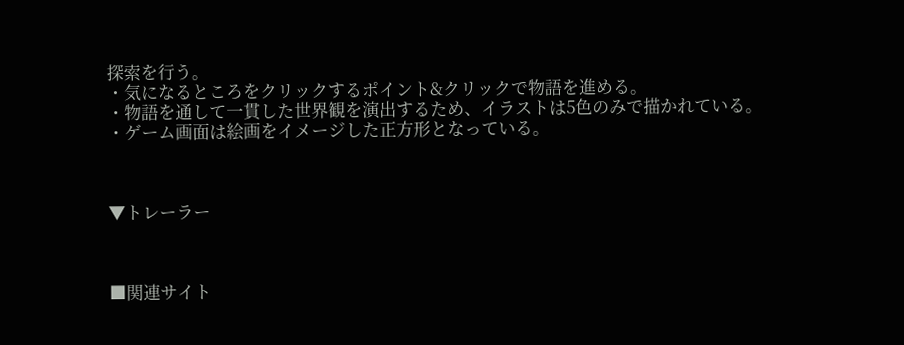探索を行う。
・気になるところをクリックするポイント&クリックで物語を進める。
・物語を通して一貫した世界観を演出するため、イラストは5色のみで描かれている。
・ゲーム画面は絵画をイメージした正方形となっている。



▼トレーラー



■関連サイト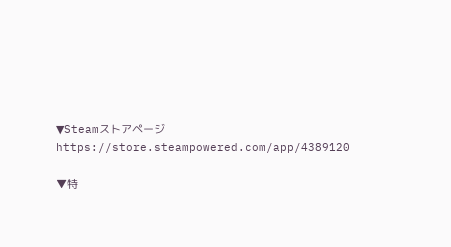▼Steamストアページ
https://store.steampowered.com/app/4389120

▼特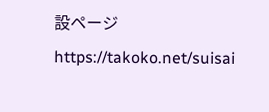設ページ
https://takoko.net/suisai